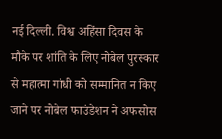नई दिल्ली. विश्व अहिंसा दिवस के मौके पर शांति के लिए नोबेल पुरस्कार से महात्मा गांधी को सम्मानित न किए जाने पर नोबेल फाउंडेशन ने अफसोस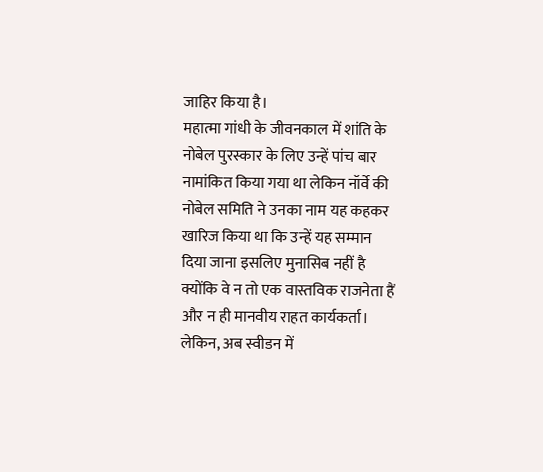जाहिर किया है।
महात्मा गांधी के जीवनकाल में शांति के नोबेल पुरस्कार के लिए उन्हें पांच बार नामांकित किया गया था लेकिन नॉर्वे की नोबेल समिति ने उनका नाम यह कहकर खारिज किया था कि उन्हें यह सम्मान दिया जाना इसलिए मुनासिब नहीं है क्योंकि वे न तो एक वास्तविक राजनेता हैं और न ही मानवीय राहत कार्यकर्ता।
लेकिन, अब स्वीडन में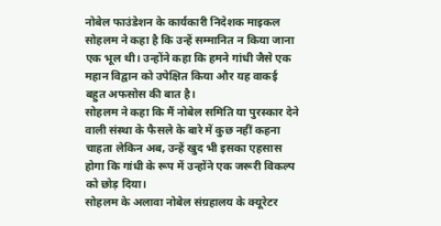नोबेल फाउंडेशन के कार्यकारी निदेशक माइकल सोहलम ने कहा है कि उन्हें सम्मानित न किया जाना एक भूल थी। उन्होंने कहा कि हमने गांधी जैसे एक महान विद्वान को उपेक्षित किया और यह वाकई बहुत अफसोस की बात है।
सोहलम ने कहा कि मैं नोबेल समिति या पुरस्कार देने वाली संस्था के फैसले के बारे में कुछ नहीं कहना चाहता लेकिन अब, उन्हें खुद भी इसका एहसास होगा कि गांधी के रूप में उन्होंने एक जरूरी विकल्प को छोड़ दिया।
सोहलम के अलावा नोबेल संग्रहालय के क्यूरेटर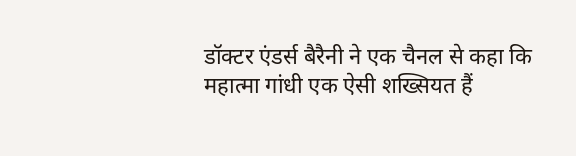डॉक्टर एंडर्स बैरैनी ने एक चैनल से कहा कि महात्मा गांधी एक ऐसी शख्सियत हैं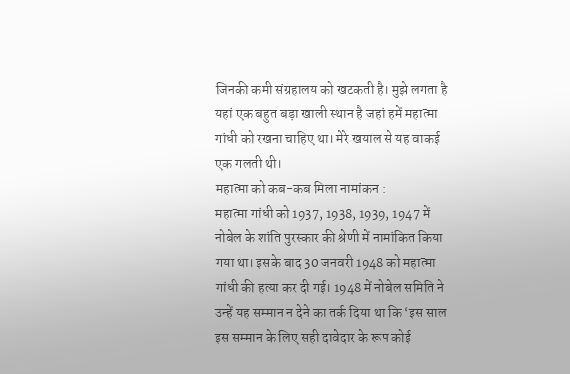जिनकी कमी संग्रहालय को खटकती है। मुझे लगता है यहां एक बहुत बड़ा खाली स्थान है जहां हमें महात्मा गांधी को रखना चाहिए था। मेरे खयाल से यह वाकई एक गलती थी।
महात्मा को कब-कब मिला नामांकन :
महात्मा गांधी को 1937, 1938, 1939, 1947 में नोबेल के शांति पुरस्कार की श्रेणी में नामांकित किया गया था। इसके बाद 30 जनवरी 1948 को महात्मा गांधी की हत्या कर दी गई। 1948 में नोबेल समिति ने उन्हें यह सम्मान न देने का तर्क दिया था कि ‘इस साल इस सम्मान के लिए सही दावेदार के रूप कोई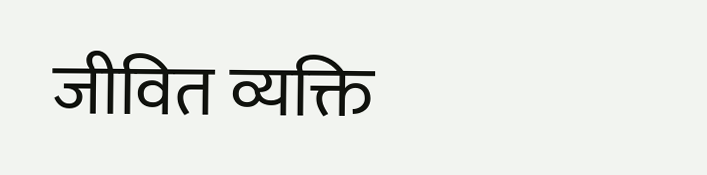जीवित व्यक्ति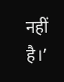नहीं है।’